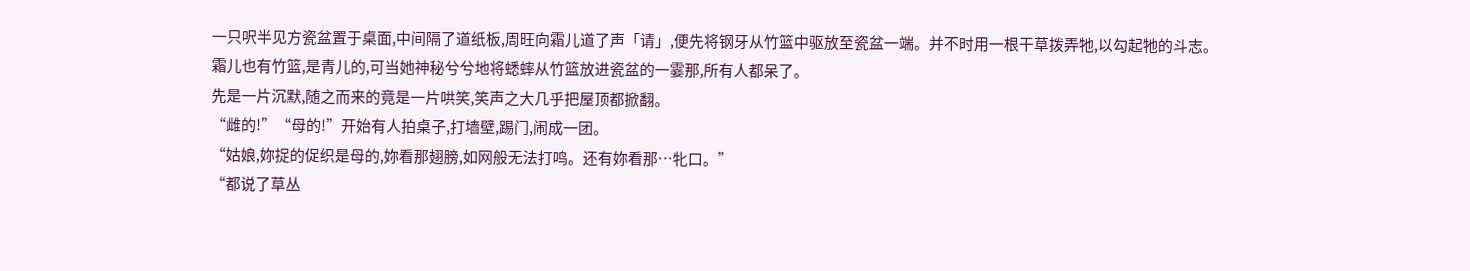一只呎半见方瓷盆置于桌面,中间隔了道纸板,周旺向霜儿道了声「请」,便先将钢牙从竹篮中驱放至瓷盆一端。并不时用一根干草拨弄牠,以勾起牠的斗志。
霜儿也有竹篮,是青儿的,可当她神秘兮兮地将蟋蟀从竹篮放进瓷盆的一霎那,所有人都呆了。
先是一片沉默,随之而来的竟是一片哄笑,笑声之大几乎把屋顶都掀翻。
“雌的!”“母的!”开始有人拍桌子,打墙壁,踢门,闹成一团。
“姑娘,妳捉的促织是母的,妳看那翅膀,如网般无法打鸣。还有妳看那…牝口。”
“都说了草丛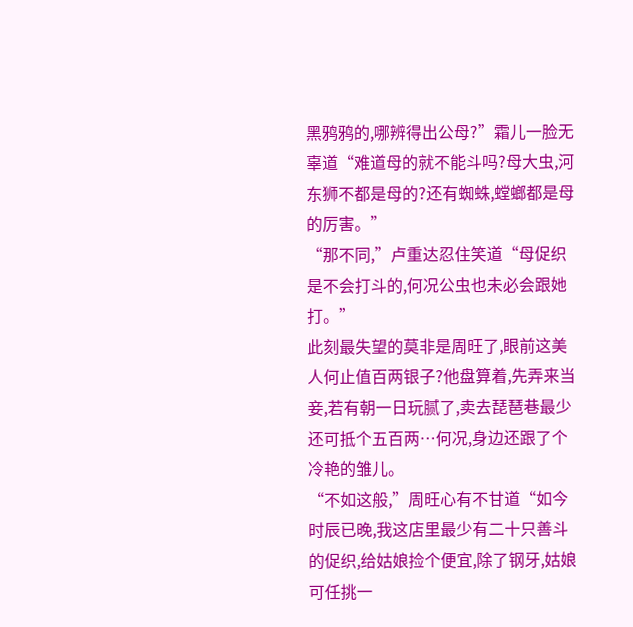黑鸦鸦的,哪辨得出公母?”霜儿一脸无辜道“难道母的就不能斗吗?母大虫,河东狮不都是母的?还有蜘蛛,螳螂都是母的厉害。”
“那不同,”卢重达忍住笑道“母促织是不会打斗的,何况公虫也未必会跟她打。”
此刻最失望的莫非是周旺了,眼前这美人何止值百两银子?他盘算着,先弄来当妾,若有朝一日玩腻了,卖去琵琶巷最少还可抵个五百两…何况,身边还跟了个冷艳的雏儿。
“不如这般,”周旺心有不甘道“如今时辰已晚,我这店里最少有二十只善斗的促织,给姑娘捡个便宜,除了钢牙,姑娘可任挑一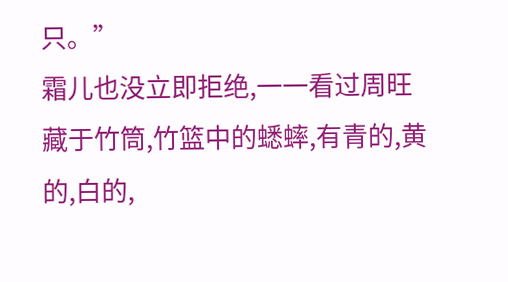只。”
霜儿也没立即拒绝,一一看过周旺藏于竹筒,竹篮中的蟋蟀,有青的,黄的,白的,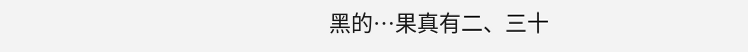黑的…果真有二、三十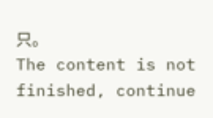只。
The content is not finished, continue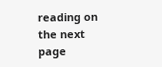reading on the next page